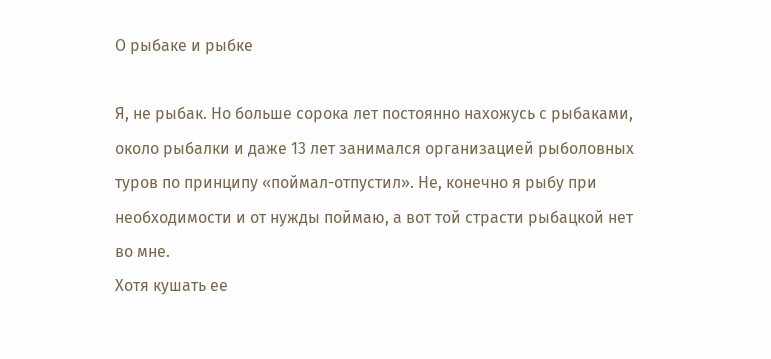О рыбаке и рыбке

Я, не рыбак. Но больше сорока лет постоянно нахожусь с рыбаками, около рыбалки и даже 13 лет занимался организацией рыболовных туров по принципу «поймал-отпустил». Не, конечно я рыбу при необходимости и от нужды поймаю, а вот той страсти рыбацкой нет во мне.
Хотя кушать ее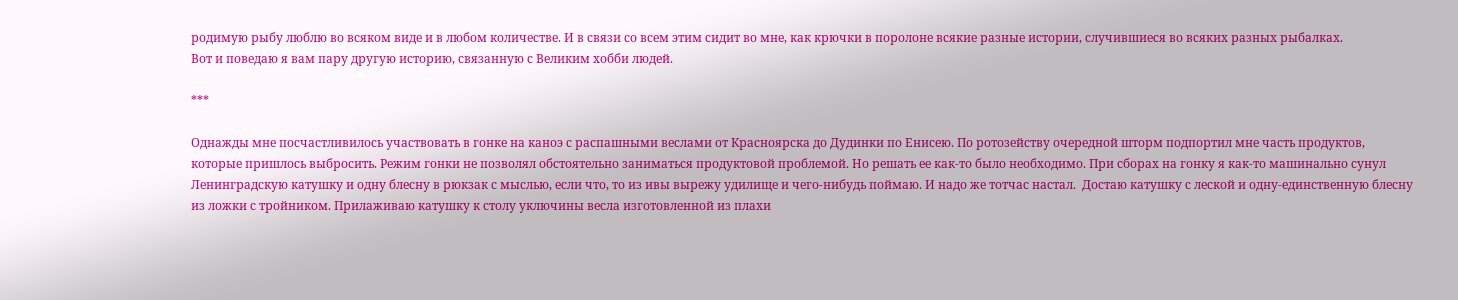родимую рыбу люблю во всяком виде и в любом количестве. И в связи со всем этим сидит во мне, как крючки в поролоне всякие разные истории, случившиеся во всяких разных рыбалках.
Вот и поведаю я вам пару другую историю, связанную с Великим хобби людей.

***

Однажды мне посчастливилось участвовать в гонке на каноэ с распашными веслами от Красноярска до Дудинки по Енисею. По ротозейству очередной шторм подпортил мне часть продуктов, которые пришлось выбросить. Режим гонки не позволял обстоятельно заниматься продуктовой проблемой. Но решать ее как-то было необходимо. При сборах на гонку я как-то машинально сунул Ленинградскую катушку и одну блесну в рюкзак с мыслью, если что, то из ивы вырежу удилище и чего-нибудь поймаю. И надо же тотчас настал.  Достаю катушку с леской и одну-единственную блесну из ложки с тройником. Прилаживаю катушку к столу уключины весла изготовленной из плахи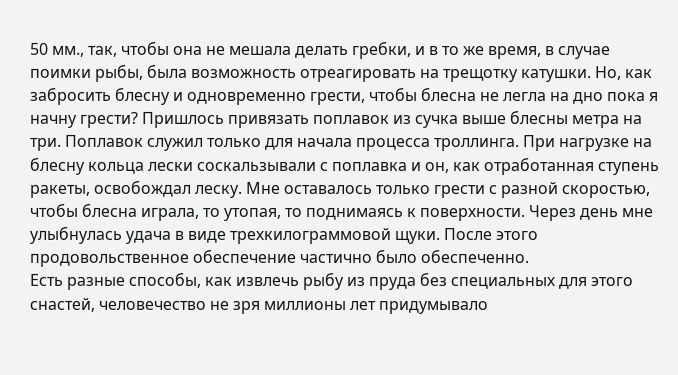50 мм., так, чтобы она не мешала делать гребки, и в то же время, в случае поимки рыбы, была возможность отреагировать на трещотку катушки. Но, как забросить блесну и одновременно грести, чтобы блесна не легла на дно пока я начну грести? Пришлось привязать поплавок из сучка выше блесны метра на три. Поплавок служил только для начала процесса троллинга. При нагрузке на блесну кольца лески соскальзывали с поплавка и он, как отработанная ступень ракеты, освобождал леску. Мне оставалось только грести с разной скоростью, чтобы блесна играла, то утопая, то поднимаясь к поверхности. Через день мне улыбнулась удача в виде трехкилограммовой щуки. После этого продовольственное обеспечение частично было обеспеченно.
Есть разные способы, как извлечь рыбу из пруда без специальных для этого снастей, человечество не зря миллионы лет придумывало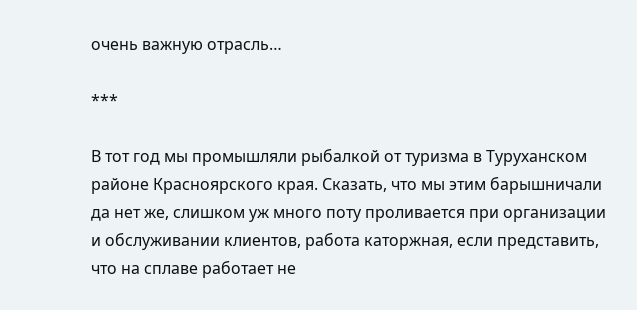очень важную отрасль…

***

В тот год мы промышляли рыбалкой от туризма в Туруханском районе Красноярского края. Сказать, что мы этим барышничали да нет же, слишком уж много поту проливается при организации и обслуживании клиентов, работа каторжная, если представить, что на сплаве работает не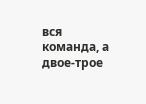вся команда, а двое-трое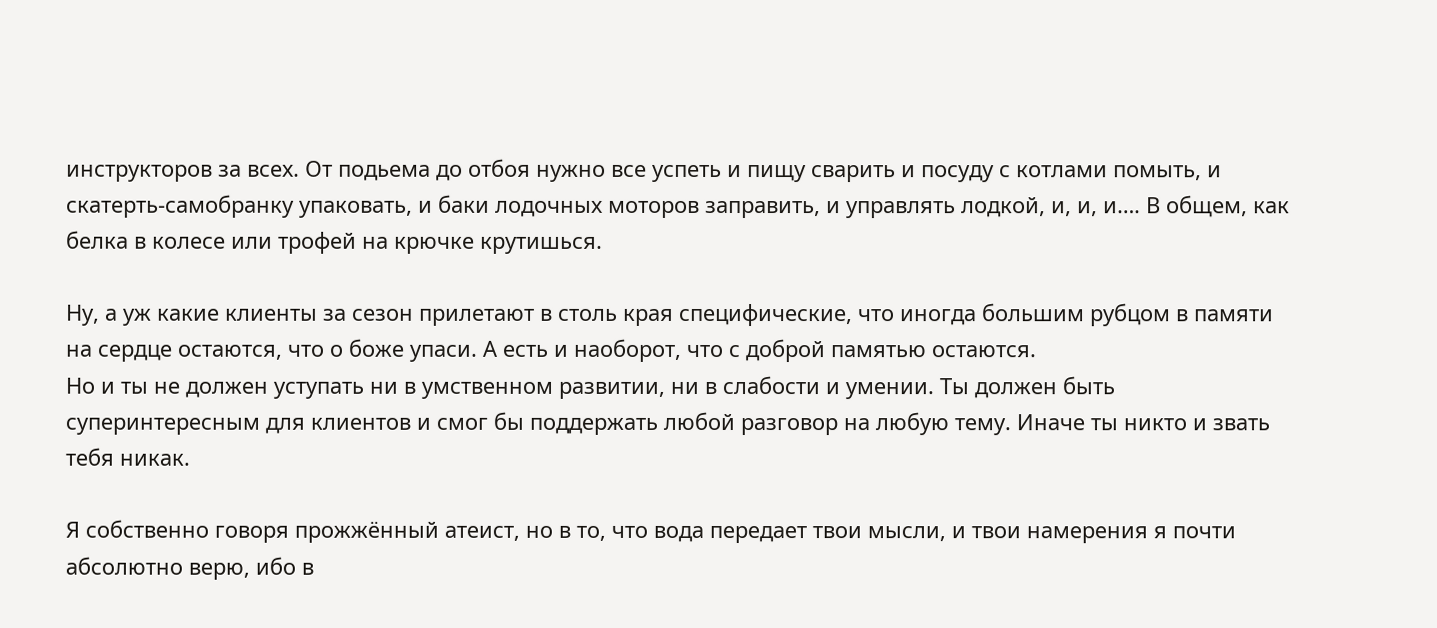инструкторов за всех. От подьема до отбоя нужно все успеть и пищу сварить и посуду с котлами помыть, и скатерть-самобранку упаковать, и баки лодочных моторов заправить, и управлять лодкой, и, и, и…. В общем, как белка в колесе или трофей на крючке крутишься.

Ну, а уж какие клиенты за сезон прилетают в столь края специфические, что иногда большим рубцом в памяти на сердце остаются, что о боже упаси. А есть и наоборот, что с доброй памятью остаются.
Но и ты не должен уступать ни в умственном развитии, ни в слабости и умении. Ты должен быть суперинтересным для клиентов и смог бы поддержать любой разговор на любую тему. Иначе ты никто и звать тебя никак.

Я собственно говоря прожжённый атеист, но в то, что вода передает твои мысли, и твои намерения я почти абсолютно верю, ибо в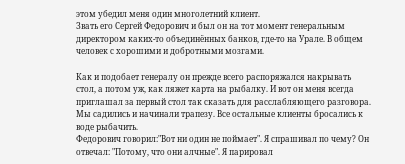этом убедил меня один многолетний клиент.
Звать его Сергей Федорович и был он на тот момент генеральным директором каких-то объединённых банков, где-то на Урале. В общем человек с хорошими и добротными мозгами.

Как и подобает генералу он прежде всего распоряжался накрывать стол, а потом уж, как ляжет карта на рыбалку. И вот он меня всегда приглашал за первый стол так сказать для расслабляющего разговора.
Мы садились и начинали трапезу. Все остальные клиенты бросались к воде рыбачить.
Федорович говорил:"Вот ни один не поймает". Я спрашивал по чему? Он отвечал: "Потому, что они алчные". Я парировал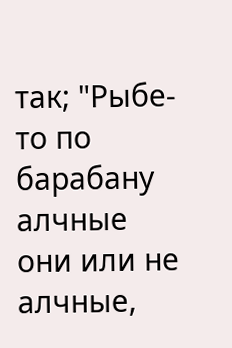так; "Рыбе-то по барабану алчные они или не алчные,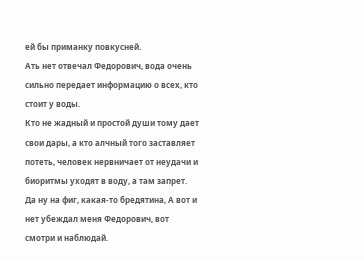ей бы приманку повкусней.
Ать нет отвечал Федорович, вода очень сильно передает информацию о всех, кто стоит у воды.
Кто не жадный и простой души тому дает свои дары, а кто алчный того заставляет потеть, человек нервничает от неудачи и биоритмы уходят в воду, а там запрет.
Да ну на фиг, какая-то бредятина, А вот и нет убеждал меня Федорович, вот смотри и наблюдай.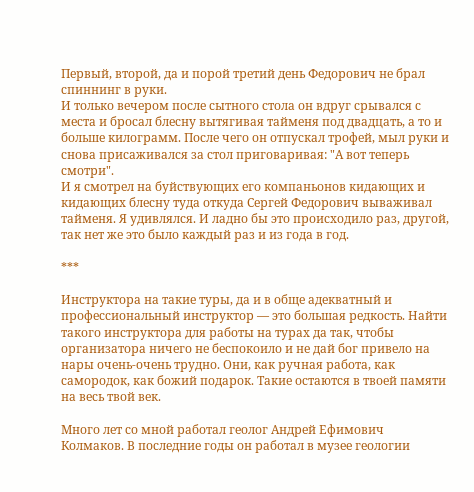Первый, второй, да и порой третий день Федорович не брал спиннинг в руки.
И только вечером после сытного стола он вдруг срывался с места и бросал блесну вытягивая тайменя под двадцать, а то и больше килограмм. После чего он отпускал трофей, мыл руки и снова присаживался за стол приговаривая: "А вот теперь смотри".
И я смотрел на буйствующих его компаньонов кидающих и кидающих блесну туда откуда Сергей Федорович вываживал тайменя. Я удивлялся. И ладно бы это происходило раз, другой, так нет же это было каждый раз и из года в год.

***

Инструктора на такие туры, да и в обще адекватный и профессиональный инструктор — это большая редкость. Найти такого инструктора для работы на турах да так, чтобы организатора ничего не беспокоило и не дай бог привело на нары очень-очень трудно. Они, как ручная работа, как самородок, как божий подарок. Такие остаются в твоей памяти на весь твой век.

Много лет со мной работал геолог Андрей Ефимович Колмаков. В последние годы он работал в музее геологии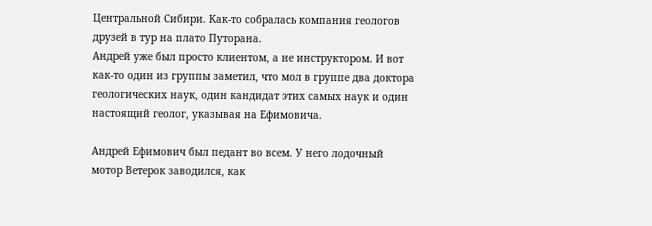Центральной Сибири. Как-то собралась компания геологов друзей в тур на плато Путорана.
Андрей уже был просто клиентом, а не инструктором. И вот как-то один из группы заметил, что мол в группе два доктора геологических наук, один кандидат этих самых наук и один настоящий геолог, указывая на Ефимовича.

Андрей Ефимович был педант во всем. У него лодочный мотор Ветерок заводился, как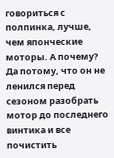говориться с полпинка, лучше, чем японческие моторы. А почему? Да потому, что он не ленился перед сезоном разобрать мотор до последнего винтика и все почистить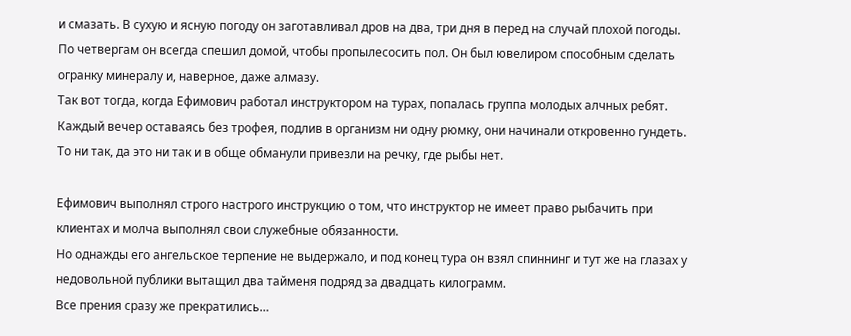и смазать. В сухую и ясную погоду он заготавливал дров на два, три дня в перед на случай плохой погоды. По четвергам он всегда спешил домой, чтобы пропылесосить пол. Он был ювелиром способным сделать огранку минералу и, наверное, даже алмазу.
Так вот тогда, когда Ефимович работал инструктором на турах, попалась группа молодых алчных ребят.
Каждый вечер оставаясь без трофея, подлив в организм ни одну рюмку, они начинали откровенно гундеть. То ни так, да это ни так и в обще обманули привезли на речку, где рыбы нет.

Ефимович выполнял строго настрого инструкцию о том, что инструктор не имеет право рыбачить при клиентах и молча выполнял свои служебные обязанности.
Но однажды его ангельское терпение не выдержало, и под конец тура он взял спиннинг и тут же на глазах у недовольной публики вытащил два тайменя подряд за двадцать килограмм.
Все прения сразу же прекратились…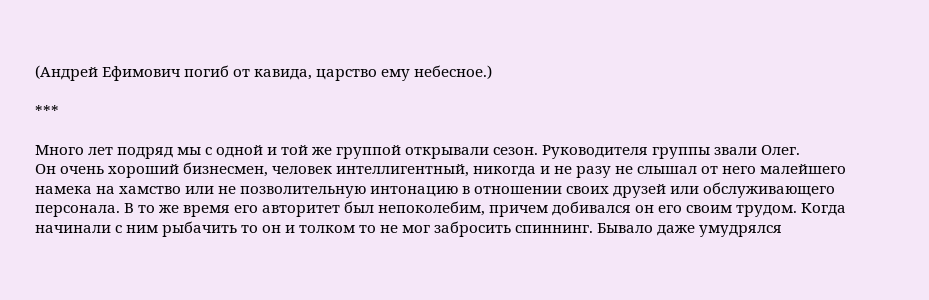(Андрей Ефимович погиб от кавида, царство ему небесное.)

***

Много лет подряд мы с одной и той же группой открывали сезон. Руководителя группы звали Олег.
Он очень хороший бизнесмен, человек интеллигентный, никогда и не разу не слышал от него малейшего намека на хамство или не позволительную интонацию в отношении своих друзей или обслуживающего персонала. В то же время его авторитет был непоколебим, причем добивался он его своим трудом. Когда начинали с ним рыбачить то он и толком то не мог забросить спиннинг. Бывало даже умудрялся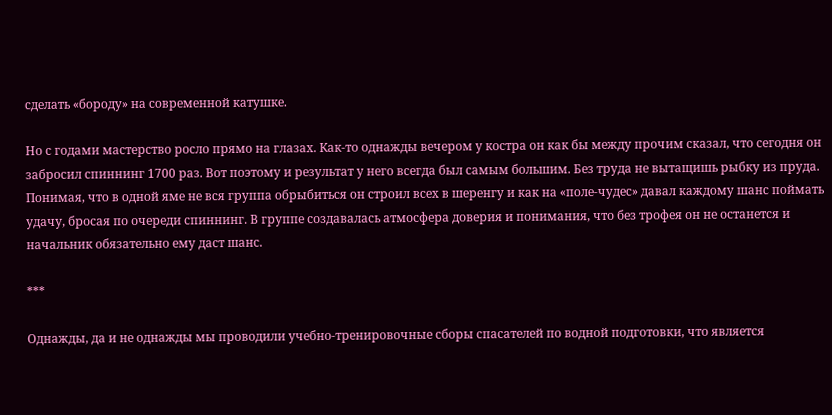сделать «бороду» на современной катушке.

Но с годами мастерство росло прямо на глазах. Как-то однажды вечером у костра он как бы между прочим сказал, что сегодня он забросил спиннинг 1700 раз. Вот поэтому и результат у него всегда был самым большим. Без труда не вытащишь рыбку из пруда.
Понимая, что в одной яме не вся группа обрыбиться он строил всех в шеренгу и как на «поле-чудес» давал каждому шанс поймать удачу, бросая по очереди спиннинг. В группе создавалась атмосфера доверия и понимания, что без трофея он не останется и начальник обязательно ему даст шанс.

***

Однажды, да и не однажды мы проводили учебно-тренировочные сборы спасателей по водной подготовки, что является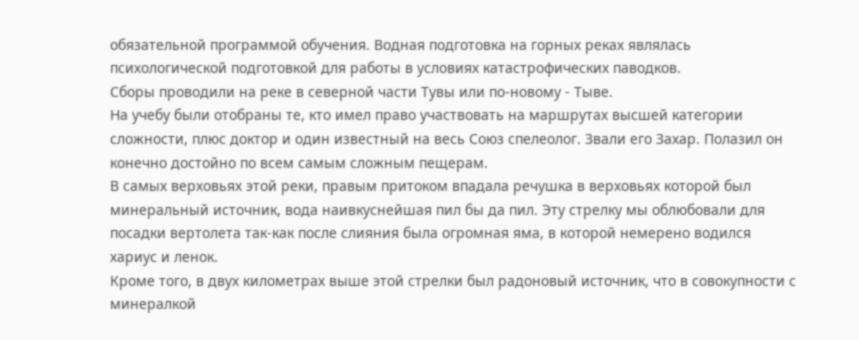обязательной программой обучения. Водная подготовка на горных реках являлась психологической подготовкой для работы в условиях катастрофических паводков.
Сборы проводили на реке в северной части Тувы или по-новому - Тыве.
На учебу были отобраны те, кто имел право участвовать на маршрутах высшей категории сложности, плюс доктор и один известный на весь Союз спелеолог. Звали его Захар. Полазил он конечно достойно по всем самым сложным пещерам.
В самых верховьях этой реки, правым притоком впадала речушка в верховьях которой был минеральный источник, вода наивкуснейшая пил бы да пил. Эту стрелку мы облюбовали для посадки вертолета так-как после слияния была огромная яма, в которой немерено водился хариус и ленок.
Кроме того, в двух километрах выше этой стрелки был радоновый источник, что в совокупности с минералкой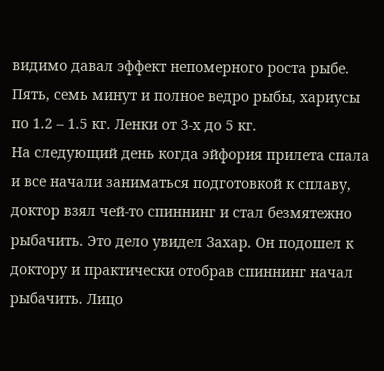видимо давал эффект непомерного роста рыбе. Пять, семь минут и полное ведро рыбы, хариусы по 1.2 – 1.5 кг. Ленки от 3-х до 5 кг.
На следующий день когда эйфория прилета спала и все начали заниматься подготовкой к сплаву, доктор взял чей-то спиннинг и стал безмятежно рыбачить. Это дело увидел Захар. Он подошел к доктору и практически отобрав спиннинг начал рыбачить. Лицо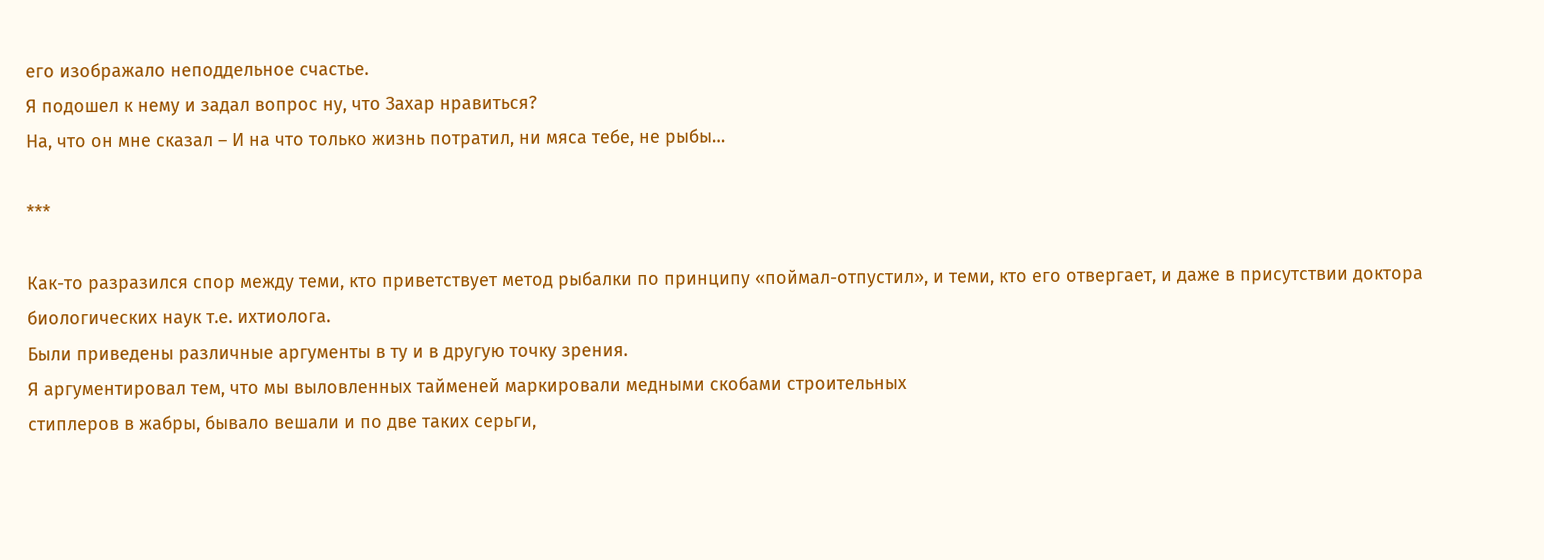его изображало неподдельное счастье.
Я подошел к нему и задал вопрос ну, что Захар нравиться?
На, что он мне сказал – И на что только жизнь потратил, ни мяса тебе, не рыбы…

***

Как-то разразился спор между теми, кто приветствует метод рыбалки по принципу «поймал-отпустил», и теми, кто его отвергает, и даже в присутствии доктора биологических наук т.е. ихтиолога.
Были приведены различные аргументы в ту и в другую точку зрения.
Я аргументировал тем, что мы выловленных тайменей маркировали медными скобами строительных
стиплеров в жабры, бывало вешали и по две таких серьги,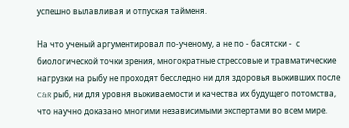успешно вылавливая и отпуская тайменя.

На что ученый аргументировал по-ученому, а не по - басятски -  с биологической точки зрения, многократные стрессовые и травматические нагрузки на рыбу не проходят бесследно ни для здоровья выживших после C&R рыб, ни для уровня выживаемости и качества их будущего потомства, что научно доказано многими независимыми экспертами во всем мире.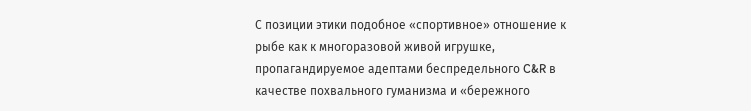С позиции этики подобное «спортивное» отношение к рыбе как к многоразовой живой игрушке, пропагандируемое адептами беспредельного C&R в качестве похвального гуманизма и «бережного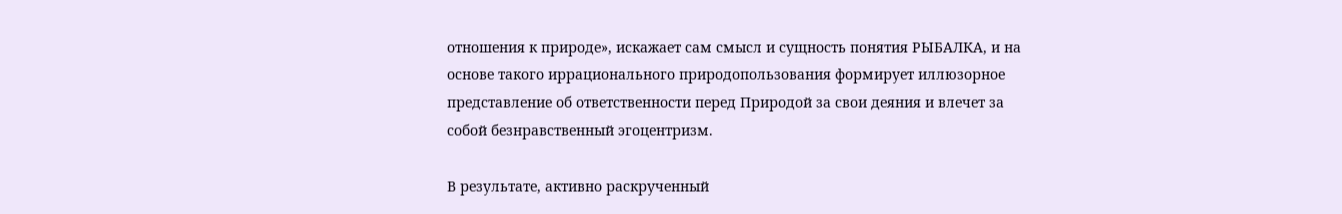отношения к природе», искажает сам смысл и сущность понятия РЫБАЛКА, и на основе такого иррационального природопользования формирует иллюзорное представление об ответственности перед Природой за свои деяния и влечет за собой безнравственный эгоцентризм.

В результате, активно раскрученный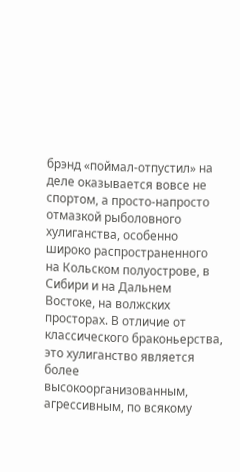брэнд «поймал-отпустил» на деле оказывается вовсе не спортом, а просто-напросто отмазкой рыболовного хулиганства, особенно широко распространенного на Кольском полуострове, в Сибири и на Дальнем Востоке, на волжских просторах. В отличие от классического браконьерства, это хулиганство является более высокоорганизованным, агрессивным, по всякому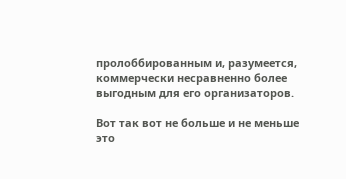пролоббированным и, разумеется, коммерчески несравненно более выгодным для его организаторов.

Вот так вот не больше и не меньше это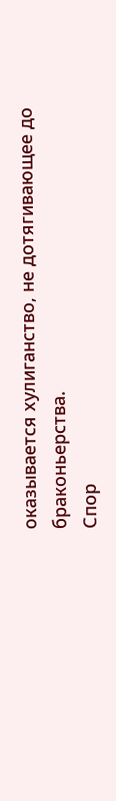оказывается хулиганство, не дотягивающее до браконьерства.
Спор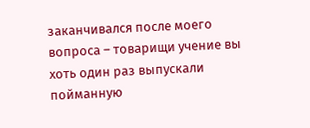заканчивался после моего вопроса – товарищи учение вы хоть один раз выпускали пойманную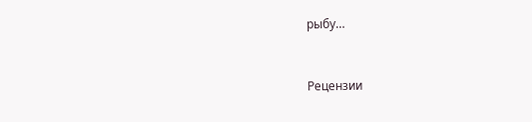рыбу…


Рецензии